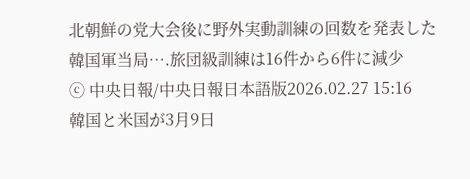北朝鮮の党大会後に野外実動訓練の回数を発表した韓国軍当局….旅団級訓練は16件から6件に減少
ⓒ 中央日報/中央日報日本語版2026.02.27 15:16
韓国と米国が3月9日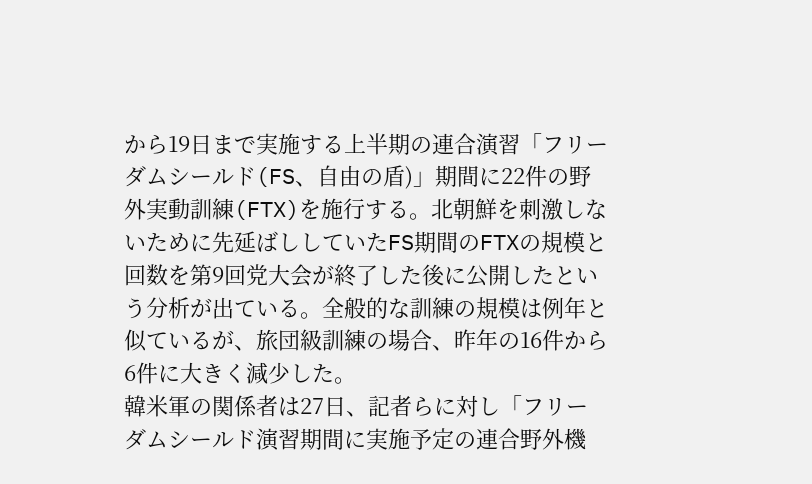から19日まで実施する上半期の連合演習「フリーダムシールド(FS、自由の盾)」期間に22件の野外実動訓練(FTX)を施行する。北朝鮮を刺激しないために先延ばししていたFS期間のFTXの規模と回数を第9回党大会が終了した後に公開したという分析が出ている。全般的な訓練の規模は例年と似ているが、旅団級訓練の場合、昨年の16件から6件に大きく減少した。
韓米軍の関係者は27日、記者らに対し「フリーダムシールド演習期間に実施予定の連合野外機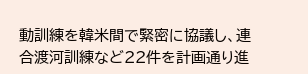動訓練を韓米間で緊密に協議し、連合渡河訓練など22件を計画通り進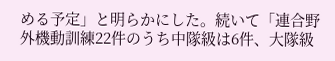める予定」と明らかにした。続いて「連合野外機動訓練22件のうち中隊級は6件、大隊級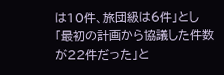は10件、旅団級は6件」とし「最初の計画から協議した件数が22件だった」と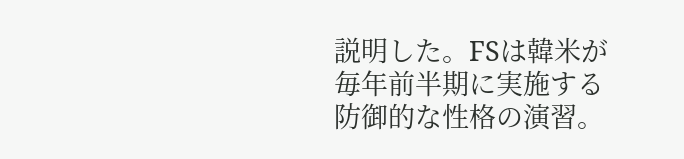説明した。FSは韓米が毎年前半期に実施する防御的な性格の演習。